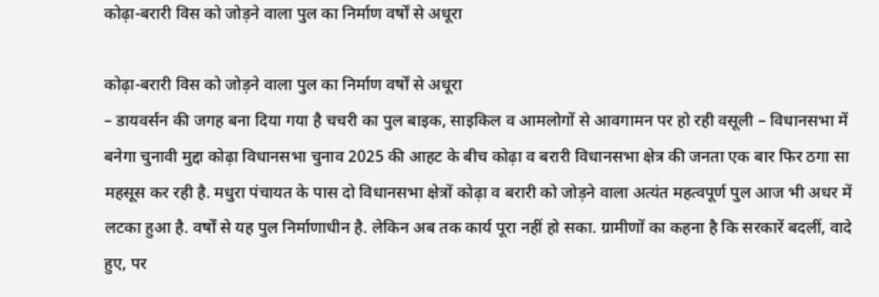कोढ़ा-बरारी विस को जोड़ने वाला पुल का निर्माण वर्षों से अधूरा

कोढ़ा-बरारी विस को जोड़ने वाला पुल का निर्माण वर्षों से अधूरा
– डायवर्सन की जगह बना दिया गया है चचरी का पुल बाइक, साइकिल व आमलोगों से आवगामन पर हो रही वसूली – विधानसभा में बनेगा चुनावी मुद्दा कोढ़ा विधानसभा चुनाव 2025 की आहट के बीच कोढ़ा व बरारी विधानसभा क्षेत्र की जनता एक बार फिर ठगा सा महसूस कर रही है. मधुरा पंचायत के पास दो विधानसभा क्षेत्रों कोढ़ा व बरारी को जोड़ने वाला अत्यंत महत्वपूर्ण पुल आज भी अधर में लटका हुआ है. वर्षों से यह पुल निर्माणाधीन है. लेकिन अब तक कार्य पूरा नहीं हो सका. ग्रामीणों का कहना है कि सरकारें बदलीं, वादे हुए, पर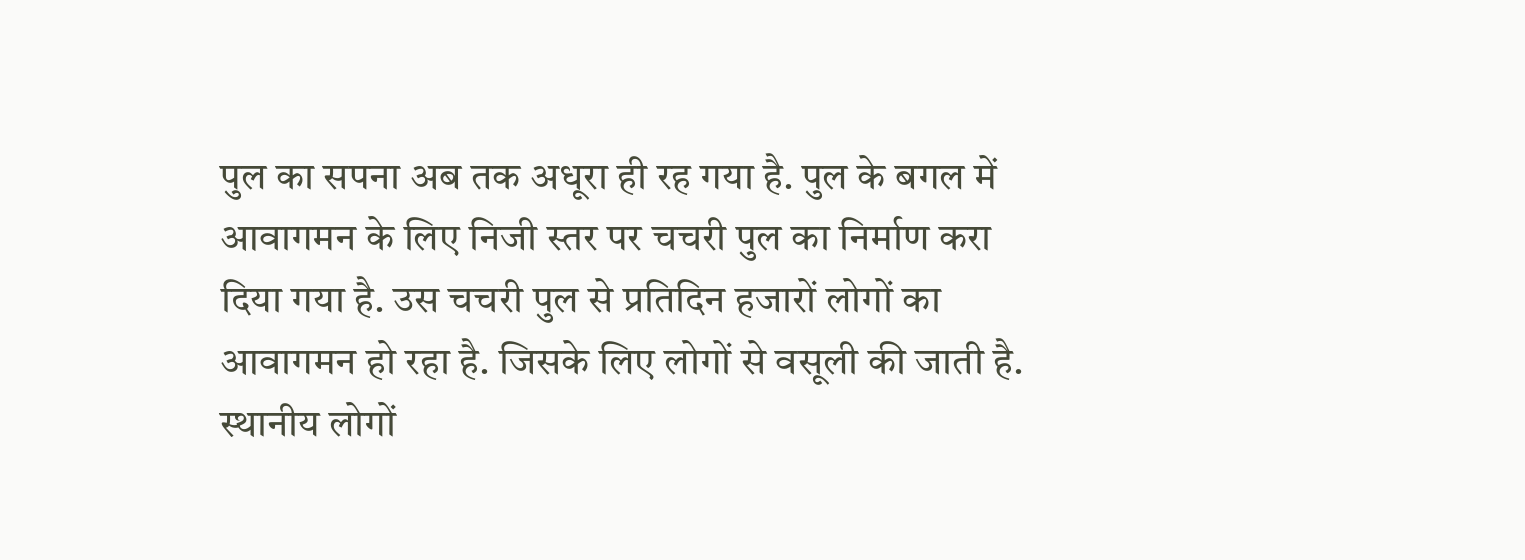पुल का सपना अब तक अधूरा ही रह गया है. पुल के बगल में आवागमन के लिए निजी स्तर पर चचरी पुल का निर्माण करा दिया गया है. उस चचरी पुल से प्रतिदिन हजारों लोगों का आवागमन हो रहा है. जिसके लिए लोगों से वसूली की जाती है. स्थानीय लोगों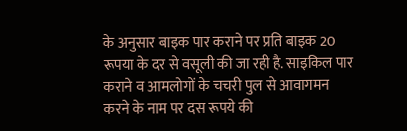के अनुसार बाइक पार कराने पर प्रति बाइक 20 रूपया के दर से वसूली की जा रही है. साइकिल पार कराने व आमलोगों के चचरी पुल से आवागमन करने के नाम पर दस रूपये की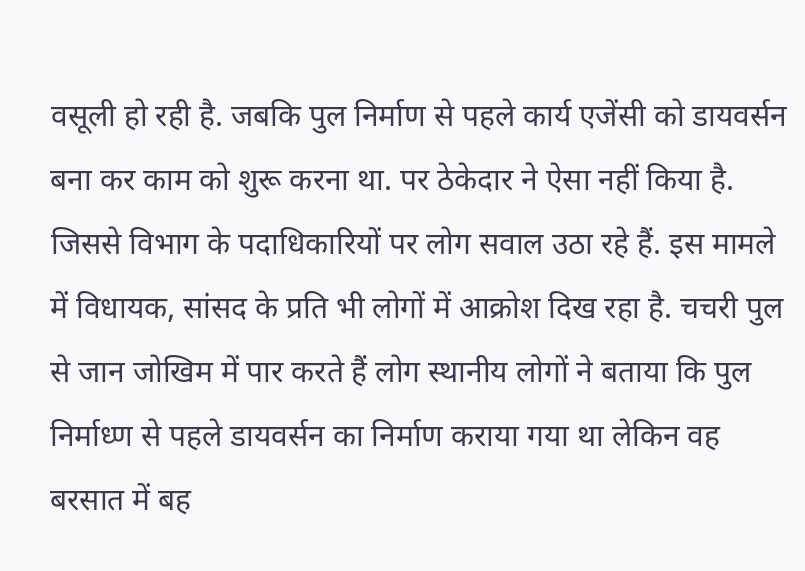वसूली हो रही है. जबकि पुल निर्माण से पहले कार्य एजेंसी को डायवर्सन बना कर काम को शुरू करना था. पर ठेकेदार ने ऐसा नहीं किया है. जिससे विभाग के पदाधिकारियों पर लोग सवाल उठा रहे हैं. इस मामले में विधायक, सांसद के प्रति भी लोगों में आक्रोश दिख रहा है. चचरी पुल से जान जोखिम में पार करते हैं लोग स्थानीय लोगों ने बताया कि पुल निर्माध्ण से पहले डायवर्सन का निर्माण कराया गया था लेकिन वह बरसात में बह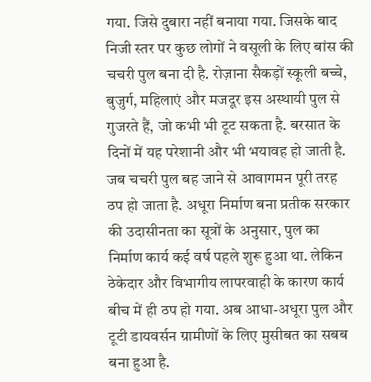गया. जिसे दुबारा नहीं बनाया गया. जिसके बाद निजी स्तर पर कुछ लोगों ने वसूली के लिए बांस की चचरी पुल बना दी है. रोज़ाना सैकड़ों स्कूली बच्चे, बुजुर्ग, महिलाएं और मजदूर इस अस्थायी पुल से गुजरते हैं, जो कभी भी टूट सकता है. बरसात के दिनों में यह परेशानी और भी भयावह हो जाती है. जब चचरी पुल बह जाने से आवागमन पूरी तरह ठप हो जाता है. अधूरा निर्माण बना प्रतीक सरकार की उदासीनता का सूत्रों के अनुसार, पुल का निर्माण कार्य कई वर्ष पहले शुरू हुआ था. लेकिन ठेकेदार और विभागीय लापरवाही के कारण कार्य बीच में ही ठप हो गया. अब आधा-अधूरा पुल और टूटी डायवर्सन ग्रामीणों के लिए मुसीबत का सबब बना हुआ है.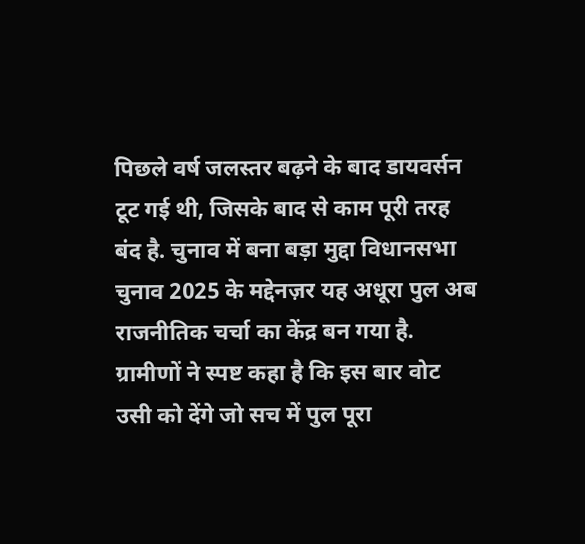पिछले वर्ष जलस्तर बढ़ने के बाद डायवर्सन टूट गई थी, जिसके बाद से काम पूरी तरह बंद है. चुनाव में बना बड़ा मुद्दा विधानसभा चुनाव 2025 के मद्देनज़र यह अधूरा पुल अब राजनीतिक चर्चा का केंद्र बन गया है. ग्रामीणों ने स्पष्ट कहा है कि इस बार वोट उसी को देंगे जो सच में पुल पूरा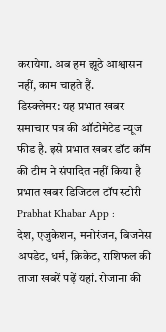करायेगा. अब हम झूठे आश्वासन नहीं, काम चाहते हैं.
डिस्क्लेमर: यह प्रभात खबर समाचार पत्र की ऑटोमेटेड न्यूज फीड है. इसे प्रभात खबर डॉट कॉम की टीम ने संपादित नहीं किया है
प्रभात खबर डिजिटल टॉप स्टोरी
Prabhat Khabar App :
देश, एजुकेशन, मनोरंजन, बिजनेस अपडेट, धर्म, क्रिकेट, राशिफल की ताजा खबरें पढ़ें यहां. रोजाना की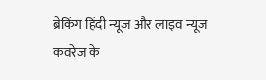ब्रेकिंग हिंदी न्यूज और लाइव न्यूज कवरेज के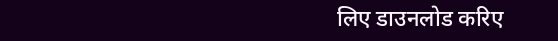लिए डाउनलोड करिए